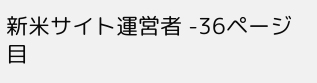新米サイト運営者 -36ページ目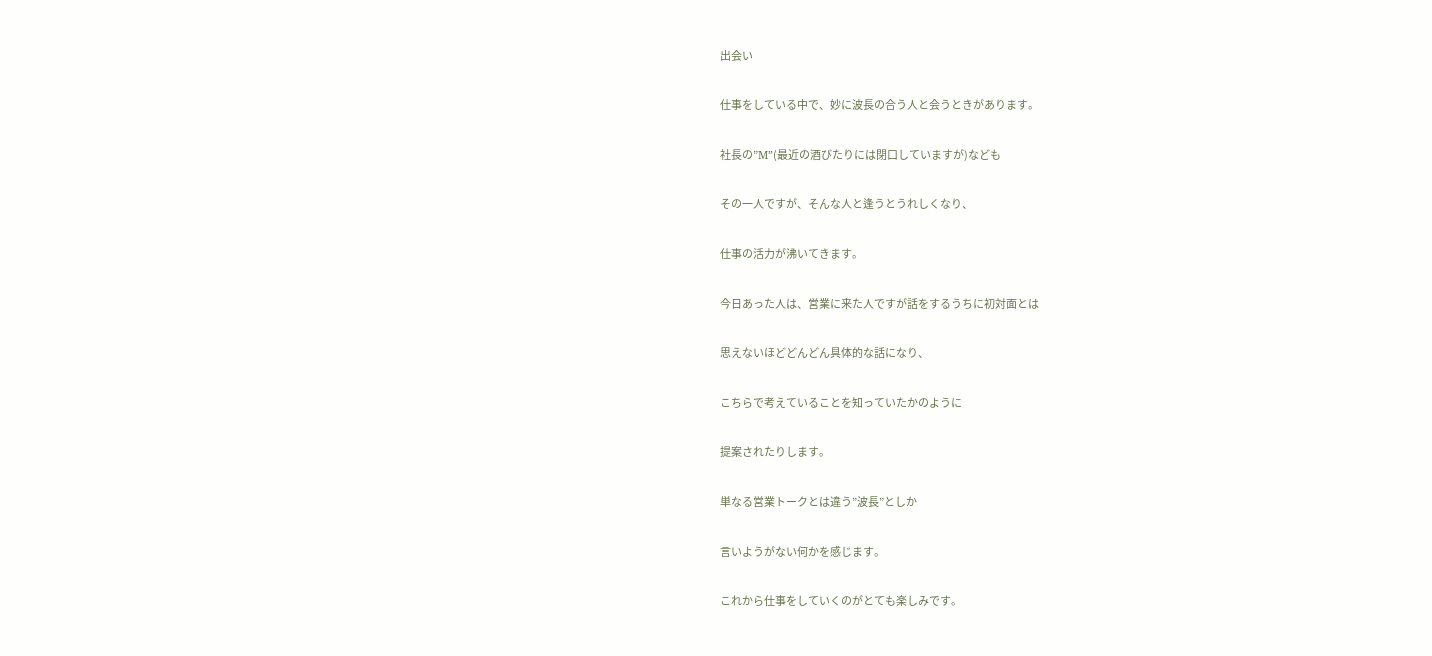出会い

仕事をしている中で、妙に波長の合う人と会うときがあります。

社長の”M”(最近の酒びたりには閉口していますが)なども

その一人ですが、そんな人と逢うとうれしくなり、

仕事の活力が沸いてきます。

今日あった人は、営業に来た人ですが話をするうちに初対面とは

思えないほどどんどん具体的な話になり、

こちらで考えていることを知っていたかのように

提案されたりします。

単なる営業トークとは違う”波長”としか

言いようがない何かを感じます。

これから仕事をしていくのがとても楽しみです。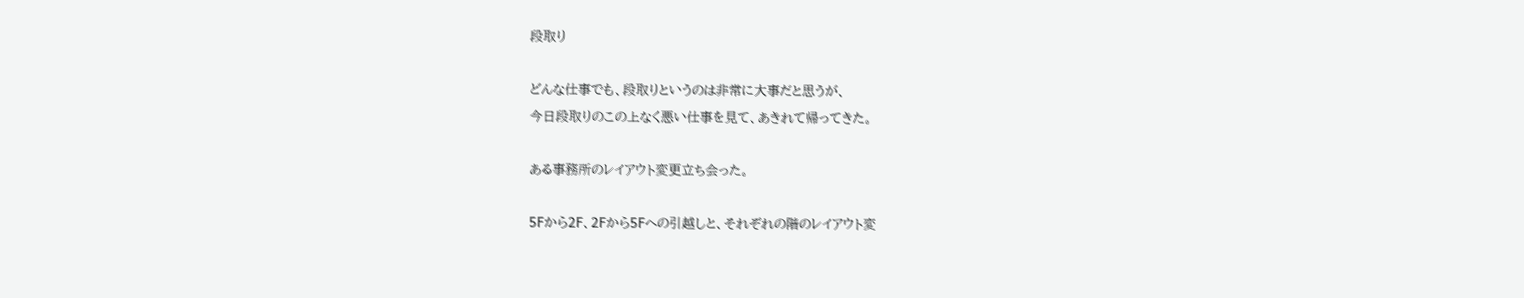段取り

どんな仕事でも、段取りというのは非常に大事だと思うが、
今日段取りのこの上なく悪い仕事を見て、あきれて帰ってきた。

ある事務所のレイアウト変更立ち会った。

5Fから2F、2Fから5Fへの引越しと、それぞれの階のレイアウト変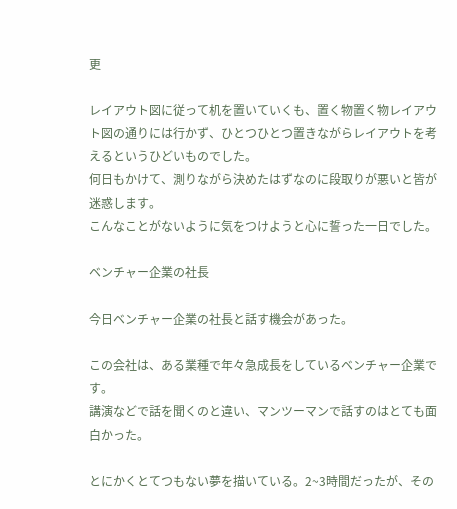更

レイアウト図に従って机を置いていくも、置く物置く物レイアウト図の通りには行かず、ひとつひとつ置きながらレイアウトを考えるというひどいものでした。
何日もかけて、測りながら決めたはずなのに段取りが悪いと皆が迷惑します。
こんなことがないように気をつけようと心に誓った一日でした。

ベンチャー企業の社長

今日ベンチャー企業の社長と話す機会があった。

この会社は、ある業種で年々急成長をしているベンチャー企業です。
講演などで話を聞くのと違い、マンツーマンで話すのはとても面白かった。

とにかくとてつもない夢を描いている。2~3時間だったが、その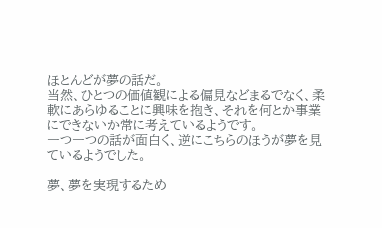ほとんどが夢の話だ。
当然、ひとつの価値観による偏見などまるでなく、柔軟にあらゆることに興味を抱き、それを何とか事業にできないか常に考えているようです。
一つ一つの話が面白く、逆にこちらのほうが夢を見ているようでした。

夢、夢を実現するため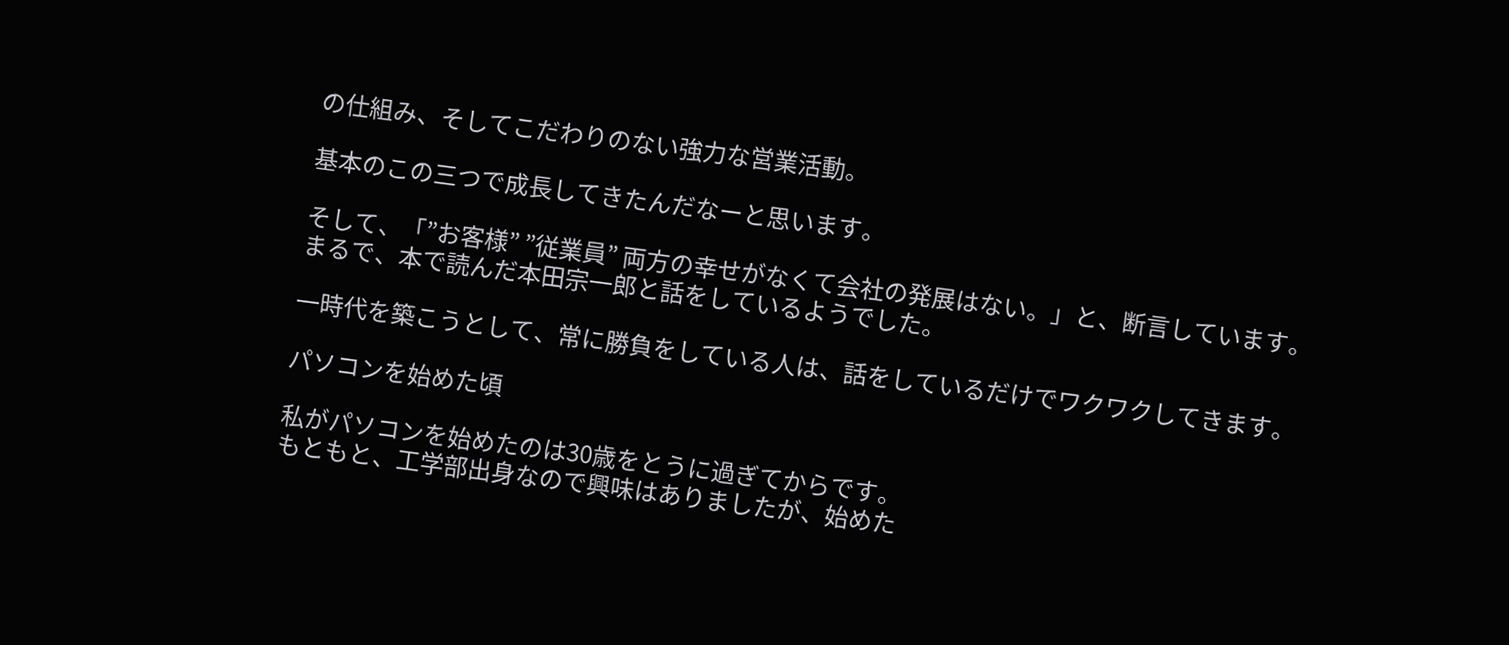の仕組み、そしてこだわりのない強力な営業活動。

基本のこの三つで成長してきたんだなーと思います。

そして、「”お客様” ”従業員” 両方の幸せがなくて会社の発展はない。」と、断言しています。
まるで、本で読んだ本田宗一郎と話をしているようでした。

一時代を築こうとして、常に勝負をしている人は、話をしているだけでワクワクしてきます。

パソコンを始めた頃

私がパソコンを始めたのは30歳をとうに過ぎてからです。
もともと、工学部出身なので興味はありましたが、始めた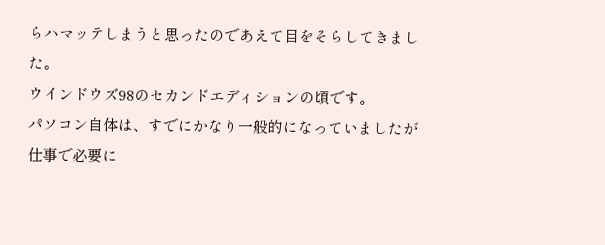らハマッテしまうと思ったのであえて目をそらしてきました。
ウインドウズ98のセカンドエディションの頃です。
パソコン自体は、すでにかなり一般的になっていましたが仕事で必要に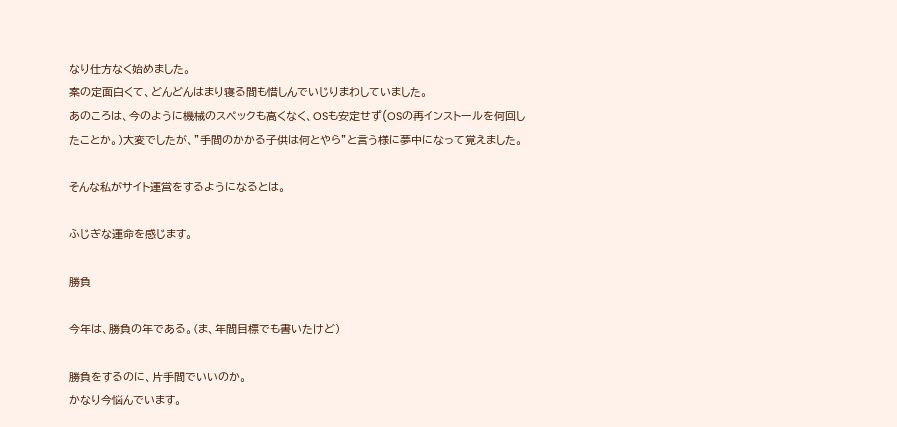なり仕方なく始めました。
案の定面白くて、どんどんはまり寝る間も惜しんでいじりまわしていました。
あのころは、今のように機械のスペックも高くなく、OSも安定せず(OSの再インストールを何回したことか。)大変でしたが、”手間のかかる子供は何とやら”と言う様に夢中になって覚えました。

そんな私がサイト運営をするようになるとは。

ふじぎな運命を感じます。

勝負

今年は、勝負の年である。(ま、年間目標でも書いたけど)

勝負をするのに、片手間でいいのか。
かなり今悩んでいます。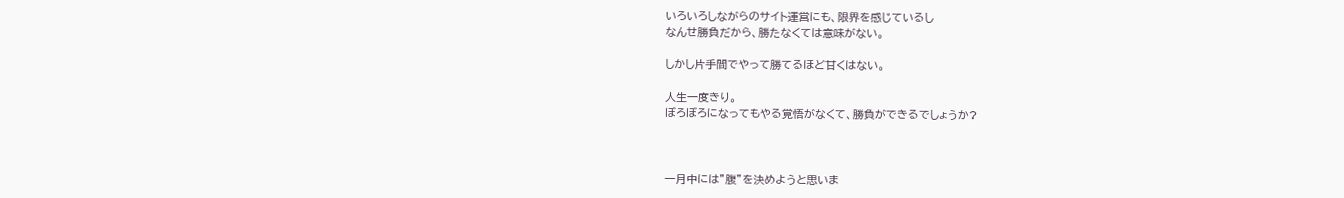いろいろしながらのサイト運営にも、限界を感じているし
なんせ勝負だから、勝たなくては意味がない。

しかし片手間でやって勝てるほど甘くはない。

人生一度きり。
ぼろぼろになってもやる覚悟がなくて、勝負ができるでしょうか?



一月中には”腹”を決めようと思いま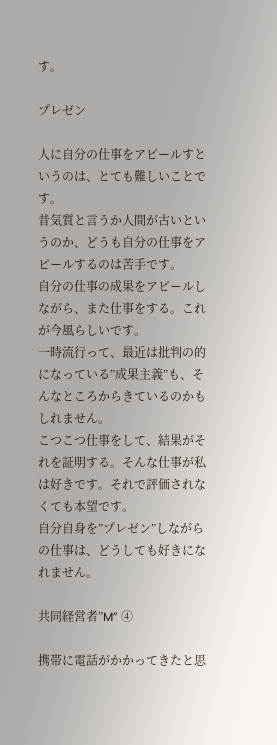す。

プレゼン

人に自分の仕事をアピールすというのは、とても難しいことです。
昔気質と言うか人間が古いというのか、どうも自分の仕事をアピールするのは苦手です。
自分の仕事の成果をアピールしながら、また仕事をする。これが今風らしいです。
一時流行って、最近は批判の的になっている”成果主義”も、そんなところからきているのかもしれません。
こつこつ仕事をして、結果がそれを証明する。そんな仕事が私は好きです。それで評価されなくても本望です。
自分自身を”プレゼン”しながらの仕事は、どうしても好きになれません。

共同経営者”M” ④

携帯に電話がかかってきたと思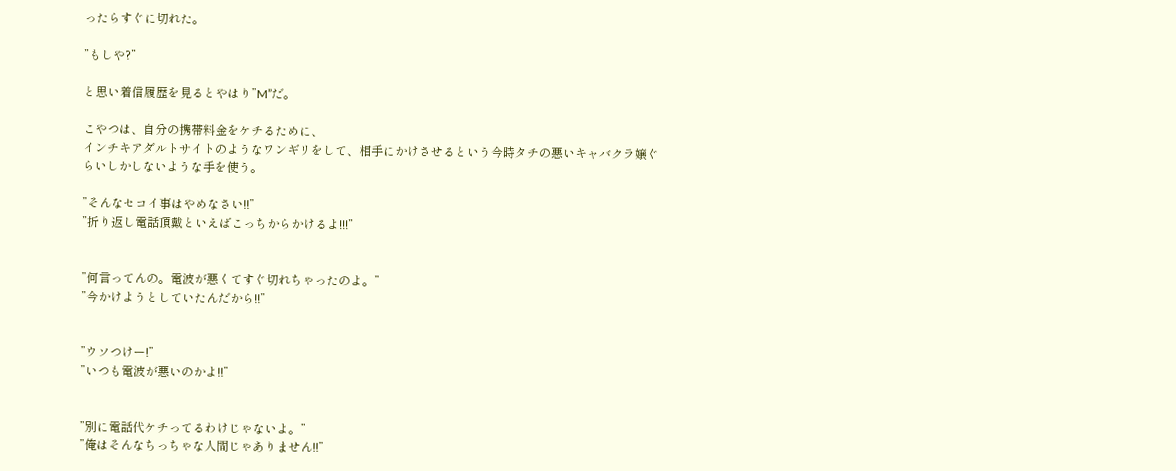ったらすぐに切れた。

”もしや?”

と思い着信履歴を見るとやはり”M”だ。

こやつは、自分の携帯料金をケチるために、
インチキアダルトサイトのようなワンギリをして、相手にかけさせるという今時タチの悪いキャバクラ嬢ぐらいしかしないような手を使う。

”そんなセコイ事はやめなさい!!”
”折り返し電話頂戴といえばこっちからかけるよ!!!”


”何言ってんの。電波が悪くてすぐ切れちゃったのよ。”
”今かけようとしていたんだから!!”


”ウソつけー!”
”いつも電波が悪いのかよ!!”


”別に電話代ケチってるわけじゃないよ。”
”俺はそんなちっちゃな人間じゃありません!!”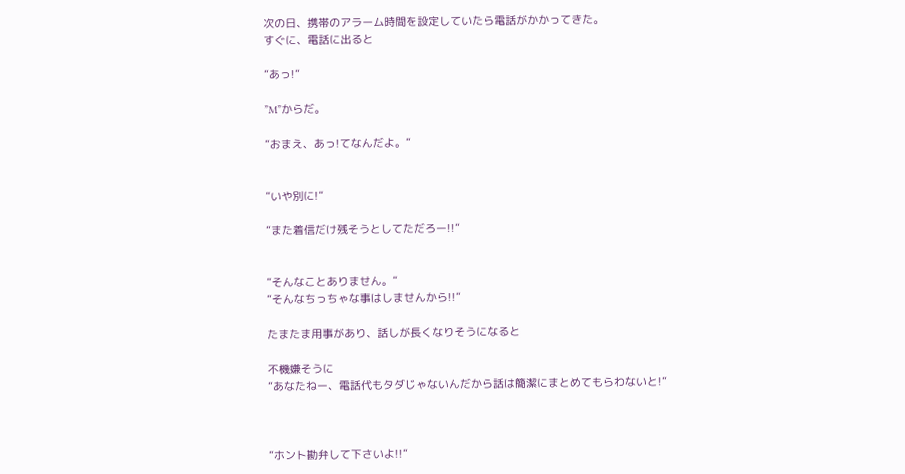次の日、携帯のアラーム時間を設定していたら電話がかかってきた。
すぐに、電話に出ると

”あっ!”

”M”からだ。

”おまえ、あっ!てなんだよ。”


”いや別に!”

”また着信だけ残そうとしてただろー!!”


”そんなことありません。”
”そんなちっちゃな事はしませんから!!”

たまたま用事があり、話しが長くなりそうになると

不機嫌そうに
”あなたねー、電話代もタダじゃないんだから話は簡潔にまとめてもらわないと!”



”ホント勘弁して下さいよ!!”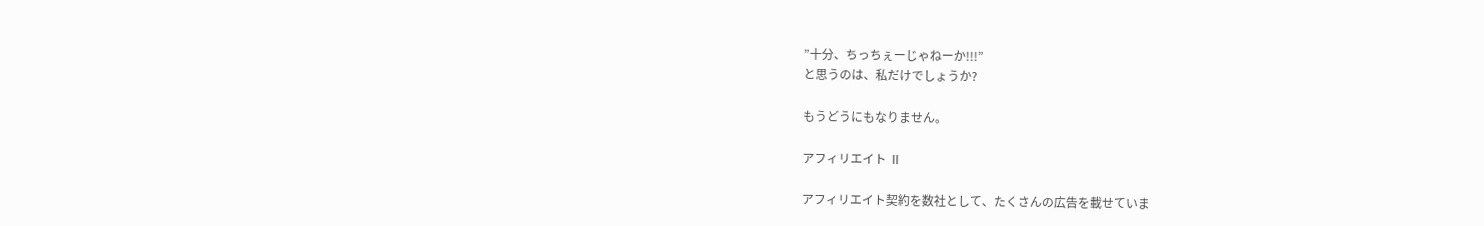”十分、ちっちぇーじゃねーか!!!”
と思うのは、私だけでしょうか?

もうどうにもなりません。

アフィリエイト Ⅱ

アフィリエイト契約を数社として、たくさんの広告を載せていま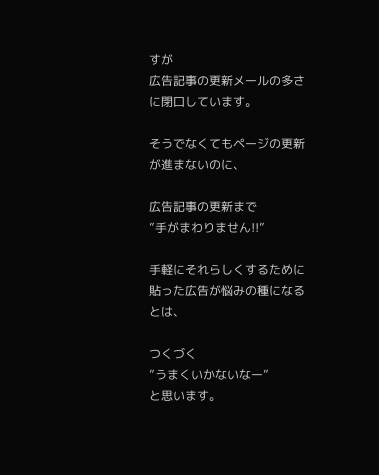すが
広告記事の更新メールの多さに閉口しています。

そうでなくてもページの更新が進まないのに、

広告記事の更新まで
”手がまわりません!!”

手軽にそれらしくするために貼った広告が悩みの種になるとは、

つくづく
”うまくいかないなー”
と思います。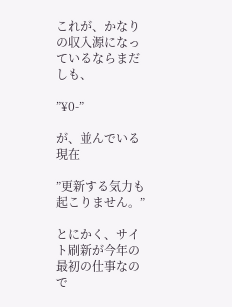これが、かなりの収入源になっているならまだしも、

”¥0-”

が、並んでいる現在

”更新する気力も起こりません。”

とにかく、サイト刷新が今年の最初の仕事なので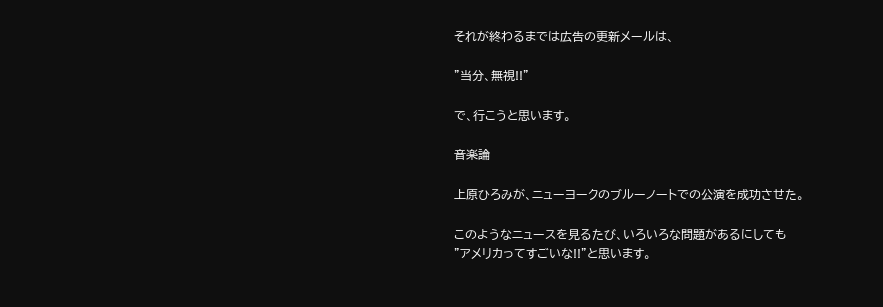それが終わるまでは広告の更新メールは、

”当分、無視!!”

で、行こうと思います。

音楽論

上原ひろみが、ニューヨークのブルーノートでの公演を成功させた。

このようなニュースを見るたび、いろいろな問題があるにしても
”アメリカってすごいな!!”と思います。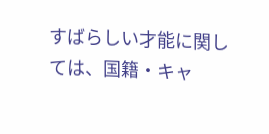すばらしい才能に関しては、国籍・キャ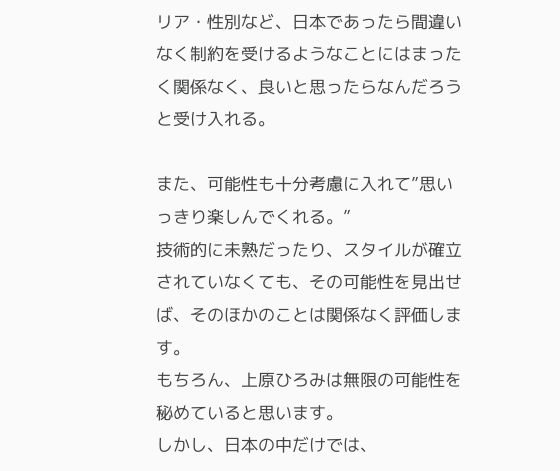リア・性別など、日本であったら間違いなく制約を受けるようなことにはまったく関係なく、良いと思ったらなんだろうと受け入れる。

また、可能性も十分考慮に入れて”思いっきり楽しんでくれる。”
技術的に未熟だったり、スタイルが確立されていなくても、その可能性を見出せば、そのほかのことは関係なく評価します。
もちろん、上原ひろみは無限の可能性を秘めていると思います。
しかし、日本の中だけでは、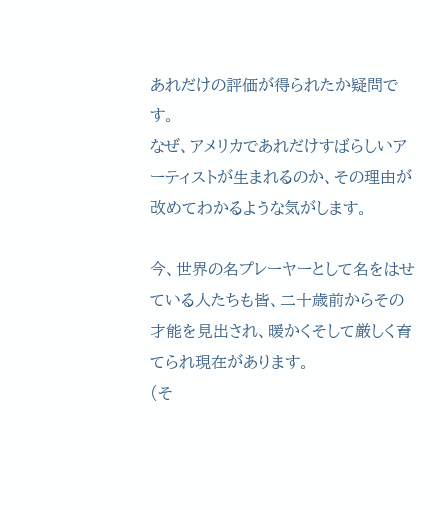あれだけの評価が得られたか疑問です。
なぜ、アメリカであれだけすばらしいアーティストが生まれるのか、その理由が改めてわかるような気がします。

今、世界の名プレーヤーとして名をはせている人たちも皆、二十歳前からその才能を見出され、暖かくそして厳しく育てられ現在があります。
(そ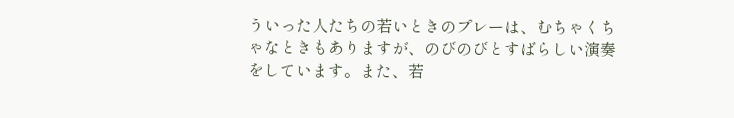ういった人たちの若いときのプレーは、むちゃくちゃなときもありますが、のびのびとすばらしい演奏をしています。また、若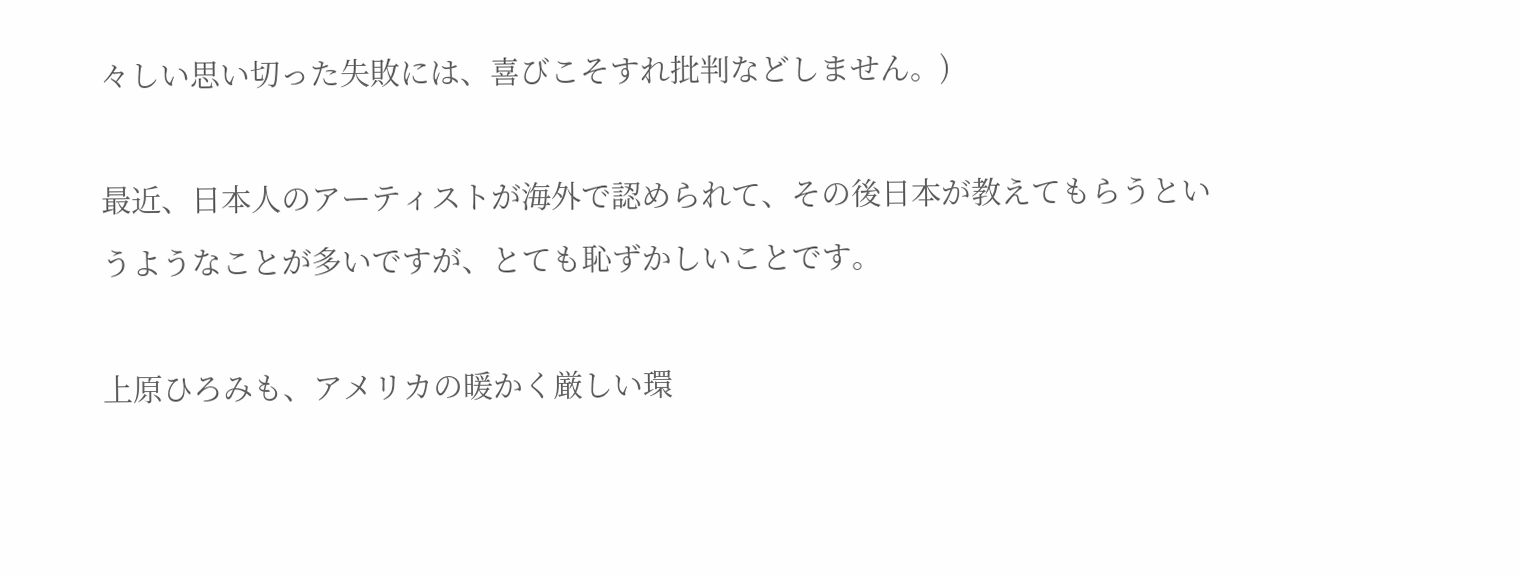々しい思い切った失敗には、喜びこそすれ批判などしません。)

最近、日本人のアーティストが海外で認められて、その後日本が教えてもらうというようなことが多いですが、とても恥ずかしいことです。

上原ひろみも、アメリカの暖かく厳しい環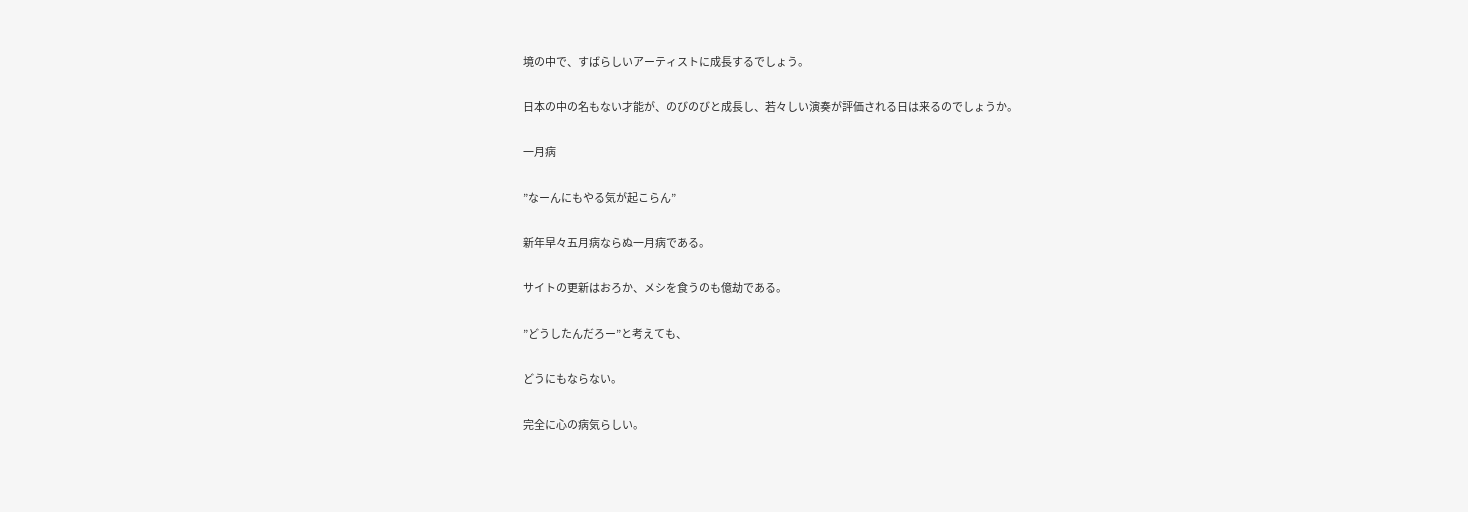境の中で、すばらしいアーティストに成長するでしょう。

日本の中の名もない才能が、のびのびと成長し、若々しい演奏が評価される日は来るのでしょうか。

一月病

”なーんにもやる気が起こらん”

新年早々五月病ならぬ一月病である。

サイトの更新はおろか、メシを食うのも億劫である。

”どうしたんだろー”と考えても、

どうにもならない。

完全に心の病気らしい。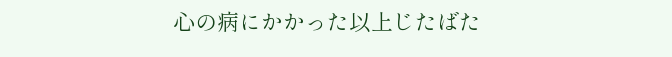心の病にかかった以上じたばた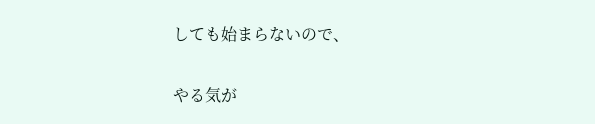しても始まらないので、

やる気が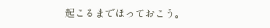起こるまでほっておこう。